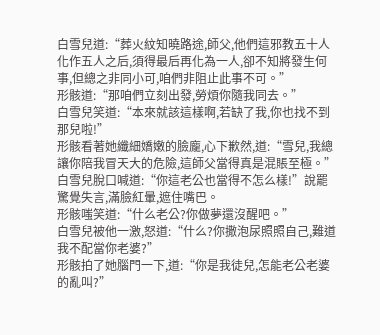白雪兒道:“葬火紋知曉路途,師父,他們這邪教五十人化作五人之后,須得最后再化為一人,卻不知將發生何事,但總之非同小可,咱們非阻止此事不可。”
形骸道:“那咱們立刻出發,勞煩你隨我同去。”
白雪兒笑道:“本來就該這樣啊,若缺了我,你也找不到那兒啦!”
形骸看著她纖細嬌嫩的臉龐,心下歉然,道:“雪兒,我總讓你陪我冒天大的危險,這師父當得真是混賬至極。”
白雪兒脫口喊道:“你這老公也當得不怎么樣!”說罷驚覺失言,滿臉紅暈,遮住嘴巴。
形骸嗤笑道:“什么老公?你做夢還沒醒吧。”
白雪兒被他一激,怒道:“什么?你撒泡尿照照自己,難道我不配當你老婆?”
形骸拍了她腦門一下,道:“你是我徒兒,怎能老公老婆的亂叫?”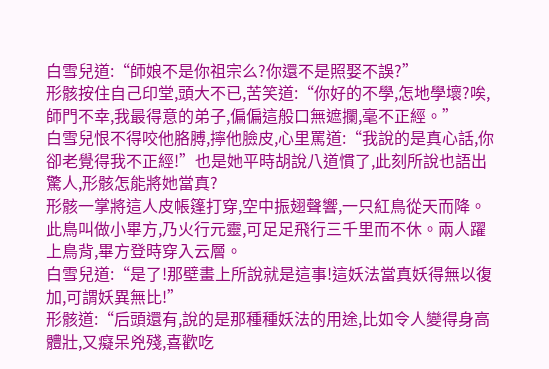白雪兒道:“師娘不是你祖宗么?你還不是照娶不誤?”
形骸按住自己印堂,頭大不已,苦笑道:“你好的不學,怎地學壞?唉,師門不幸,我最得意的弟子,偏偏這般口無遮攔,毫不正經。”
白雪兒恨不得咬他胳膊,擰他臉皮,心里罵道:“我說的是真心話,你卻老覺得我不正經!”也是她平時胡說八道慣了,此刻所說也語出驚人,形骸怎能將她當真?
形骸一掌將這人皮帳篷打穿,空中振翅聲響,一只紅鳥從天而降。此鳥叫做小畢方,乃火行元靈,可足足飛行三千里而不休。兩人躍上鳥背,畢方登時穿入云層。
白雪兒道:“是了!那壁畫上所說就是這事!這妖法當真妖得無以復加,可謂妖異無比!”
形骸道:“后頭還有,說的是那種種妖法的用途,比如令人變得身高體壯,又癡呆兇殘,喜歡吃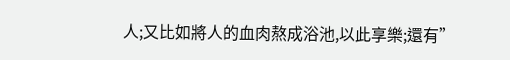人;又比如將人的血肉熬成浴池,以此享樂;還有”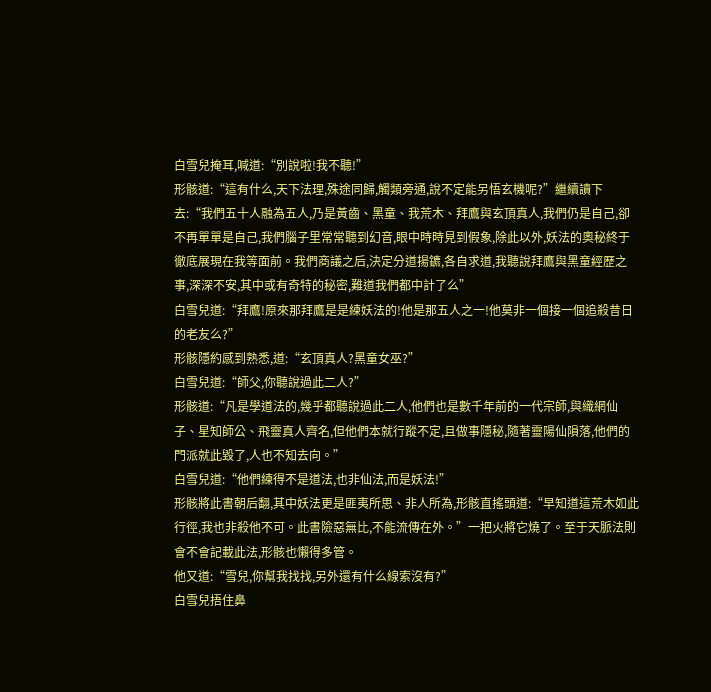白雪兒掩耳,喊道:“別說啦!我不聽!”
形骸道:“這有什么,天下法理,殊途同歸,觸類旁通,說不定能另悟玄機呢?”繼續讀下去:“我們五十人融為五人,乃是黃齒、黑童、我荒木、拜鷹與玄頂真人,我們仍是自己,卻不再單單是自己,我們腦子里常常聽到幻音,眼中時時見到假象,除此以外,妖法的奧秘終于徹底展現在我等面前。我們商議之后,決定分道揚鑣,各自求道,我聽說拜鷹與黑童經歷之事,深深不安,其中或有奇特的秘密,難道我們都中計了么”
白雪兒道:“拜鷹!原來那拜鷹是是練妖法的!他是那五人之一!他莫非一個接一個追殺昔日的老友么?”
形骸隱約感到熟悉,道:“玄頂真人?黑童女巫?”
白雪兒道:“師父,你聽說過此二人?”
形骸道:“凡是學道法的,幾乎都聽說過此二人,他們也是數千年前的一代宗師,與織網仙子、星知師公、飛靈真人齊名,但他們本就行蹤不定,且做事隱秘,隨著靈陽仙隕落,他們的門派就此毀了,人也不知去向。”
白雪兒道:“他們練得不是道法,也非仙法,而是妖法!”
形骸將此書朝后翻,其中妖法更是匪夷所思、非人所為,形骸直搖頭道:“早知道這荒木如此行徑,我也非殺他不可。此書險惡無比,不能流傳在外。”一把火將它燒了。至于天脈法則會不會記載此法,形骸也懶得多管。
他又道:“雪兒,你幫我找找,另外還有什么線索沒有?”
白雪兒捂住鼻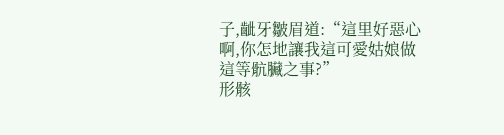子,齜牙皺眉道:“這里好惡心啊,你怎地讓我這可愛姑娘做這等骯臟之事?”
形骸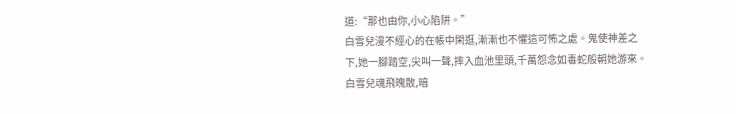道:“那也由你,小心陷阱。”
白雪兒漫不經心的在帳中閑逛,漸漸也不懼這可怖之處。鬼使神差之下,她一腳踏空,尖叫一聲,摔入血池里頭,千萬怨念如毒蛇般朝她游來。白雪兒魂飛魄散,暗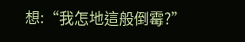想:“我怎地這般倒霉?”